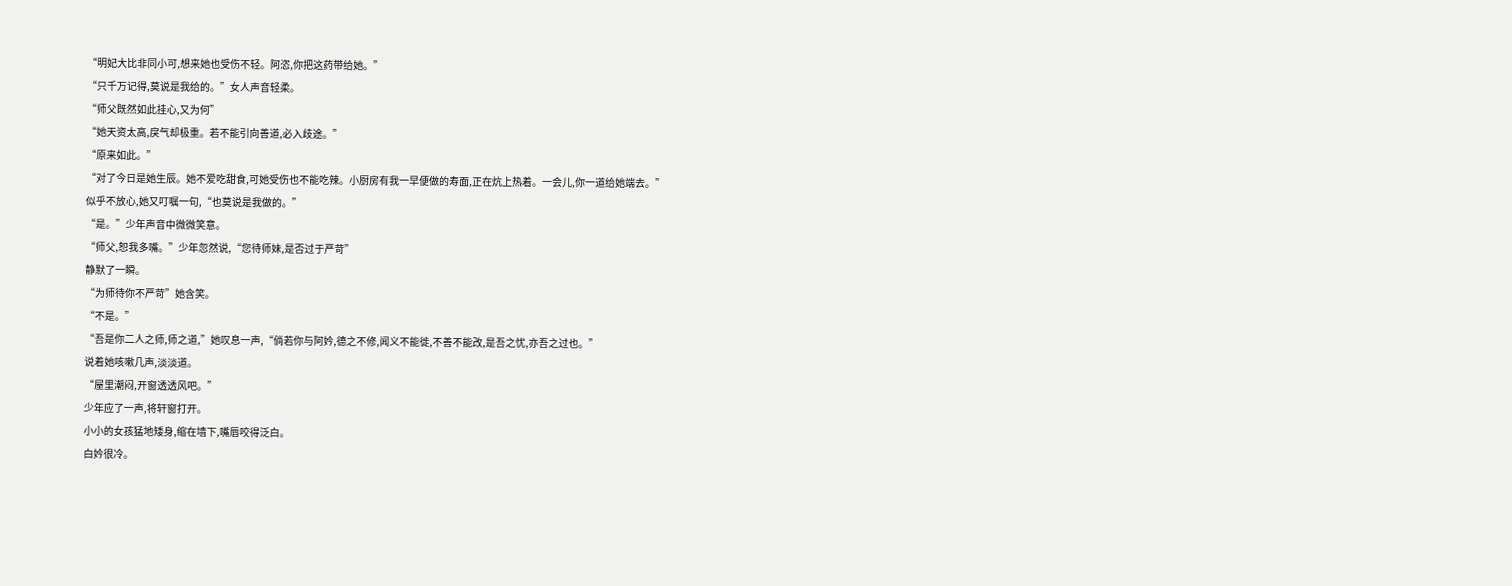“明妃大比非同小可,想来她也受伤不轻。阿恣,你把这药带给她。”
“只千万记得,莫说是我给的。”女人声音轻柔。
“师父既然如此挂心,又为何”
“她天资太高,戾气却极重。若不能引向善道,必入歧途。”
“原来如此。”
“对了今日是她生辰。她不爱吃甜食,可她受伤也不能吃辣。小厨房有我一早便做的寿面,正在炕上热着。一会儿,你一道给她端去。”
似乎不放心,她又叮嘱一句,“也莫说是我做的。”
“是。”少年声音中微微笑意。
“师父,恕我多嘴。”少年忽然说,“您待师妹,是否过于严苛”
静默了一瞬。
“为师待你不严苛”她含笑。
“不是。”
“吾是你二人之师,师之道,”她叹息一声,“倘若你与阿妗,德之不修,闻义不能徙,不善不能改,是吾之忧,亦吾之过也。”
说着她咳嗽几声,淡淡道。
“屋里潮闷,开窗透透风吧。”
少年应了一声,将轩窗打开。
小小的女孩猛地矮身,缩在墙下,嘴唇咬得泛白。
白妗很冷。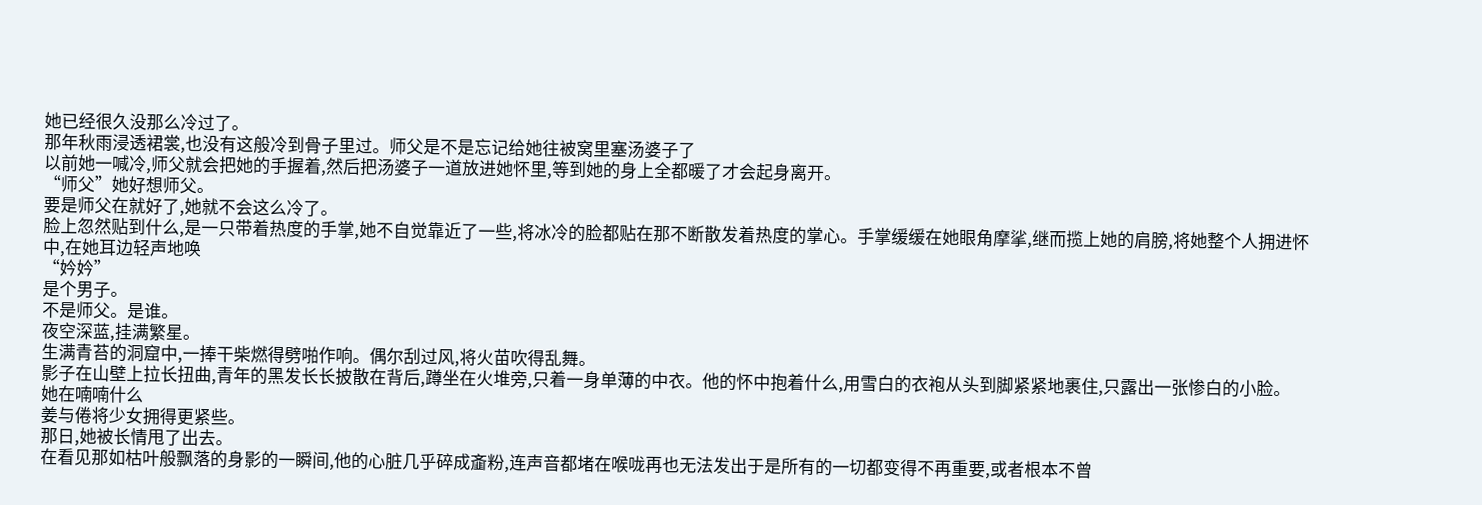她已经很久没那么冷过了。
那年秋雨浸透裙裳,也没有这般冷到骨子里过。师父是不是忘记给她往被窝里塞汤婆子了
以前她一喊冷,师父就会把她的手握着,然后把汤婆子一道放进她怀里,等到她的身上全都暖了才会起身离开。
“师父”她好想师父。
要是师父在就好了,她就不会这么冷了。
脸上忽然贴到什么,是一只带着热度的手掌,她不自觉靠近了一些,将冰冷的脸都贴在那不断散发着热度的掌心。手掌缓缓在她眼角摩挲,继而揽上她的肩膀,将她整个人拥进怀中,在她耳边轻声地唤
“妗妗”
是个男子。
不是师父。是谁。
夜空深蓝,挂满繁星。
生满青苔的洞窟中,一捧干柴燃得劈啪作响。偶尔刮过风,将火苗吹得乱舞。
影子在山壁上拉长扭曲,青年的黑发长长披散在背后,蹲坐在火堆旁,只着一身单薄的中衣。他的怀中抱着什么,用雪白的衣袍从头到脚紧紧地裹住,只露出一张惨白的小脸。
她在喃喃什么
姜与倦将少女拥得更紧些。
那日,她被长情甩了出去。
在看见那如枯叶般飘落的身影的一瞬间,他的心脏几乎碎成齑粉,连声音都堵在喉咙再也无法发出于是所有的一切都变得不再重要,或者根本不曾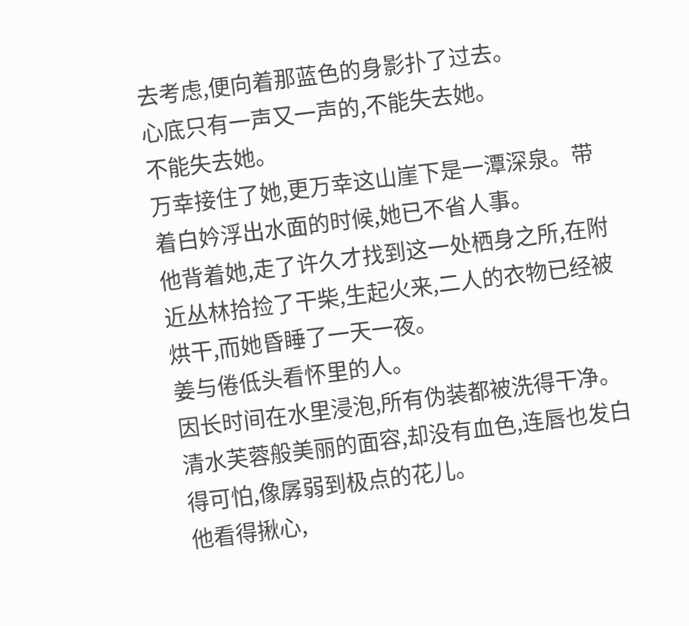去考虑,便向着那蓝色的身影扑了过去。
心底只有一声又一声的,不能失去她。
不能失去她。
万幸接住了她,更万幸这山崖下是一潭深泉。带着白妗浮出水面的时候,她已不省人事。
他背着她,走了许久才找到这一处栖身之所,在附近丛林拾捡了干柴,生起火来,二人的衣物已经被烘干,而她昏睡了一天一夜。
姜与倦低头看怀里的人。
因长时间在水里浸泡,所有伪装都被洗得干净。清水芙蓉般美丽的面容,却没有血色,连唇也发白得可怕,像孱弱到极点的花儿。
他看得揪心,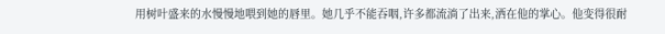用树叶盛来的水慢慢地喂到她的唇里。她几乎不能吞咽,许多都流淌了出来,洒在他的掌心。他变得很耐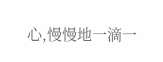心,慢慢地一滴一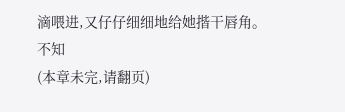滴喂进,又仔仔细细地给她揩干唇角。
不知
(本章未完,请翻页)